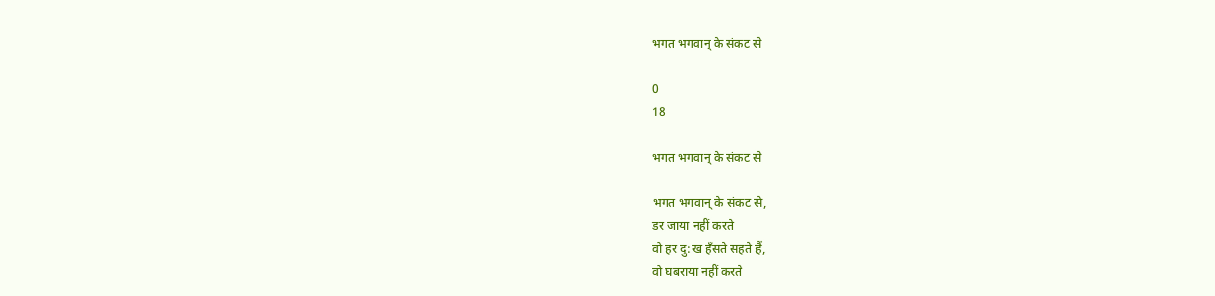भगत भगवान् के संकट से

0
18

भगत भगवान् के संकट से

भगत भगवान् के संकट से,
डर जाया नहीं करते
वो हर दु:ख हँसते सहते हैं,
वो घबराया नहीं करते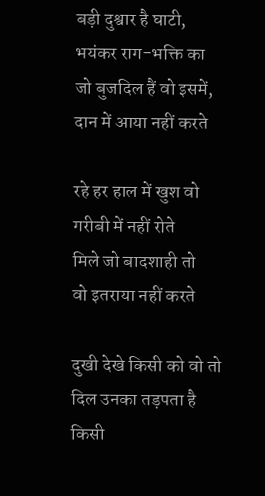बड़ी दुश्वार है घाटी,
भयंकर राग-भक्ति का
जो बुजदिल हैं वो इसमें,
दान में आया नहीं करते

रहे हर हाल में खुश वो
गरीबी में नहीं रोते
मिले जो बादशाही तो
वो इतराया नहीं करते

दुखी देखे किसी को वो तो
दिल उनका तड़पता है
किसी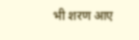भी शरण आए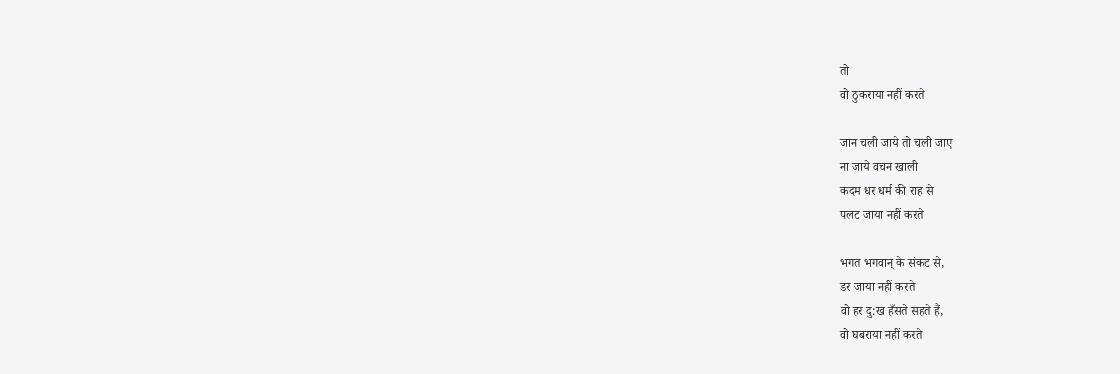तो
वो ठुकराया नहीं करते

जान चली जाये तो चली जाए
ना जाये वचन खाली
कदम धर धर्म की राह से
पलट जाया नहीं करते

भगत भगवान् के संकट से,
डर जाया नहीं करते
वो हर दु:ख हँसते सहते हैं,
वो घबराया नहीं करते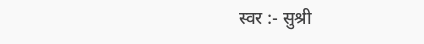स्वर :- सुश्री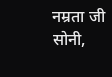नम्रता जी सोनी,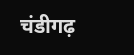चंडीगढ़